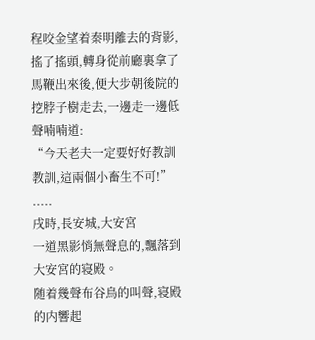程咬金望着秦明離去的背影,搖了搖頭,轉身從前廳裏拿了馬鞭出來後,便大步朝後院的挖脖子樹走去,一邊走一邊低聲喃喃道:
“今天老夫一定要好好教訓教訓,這兩個小畜生不可!”
.....
戌時,長安城,大安宮
一道黑影悄無聲息的,飄落到大安宮的寝殿。
随着幾聲布谷鳥的叫聲,寝殿的内響起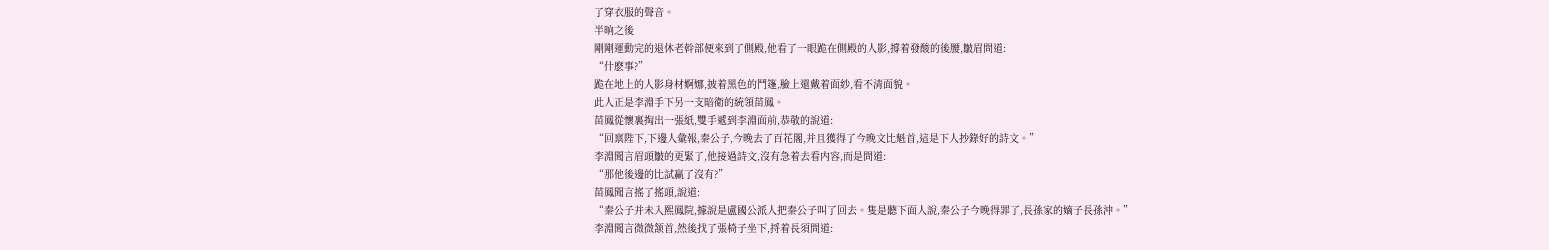了穿衣服的聲音。
半晌之後
剛剛運動完的退休老幹部便來到了側殿,他看了一眼跪在側殿的人影,撐着發酸的後腰,皺眉問道:
“什麽事?”
跪在地上的人影身材婀娜,披着黑色的鬥篷,臉上還戴着面紗,看不清面貌。
此人正是李淵手下另一支暗衛的統領苗鳳。
苗鳳從懷裏掏出一張紙,雙手遞到李淵面前,恭敬的說道:
“回禀陛下,下邊人彙報,秦公子,今晚去了百花閣,并且獲得了今晚文比魁首,這是下人抄錄好的詩文。”
李淵聞言眉頭皺的更緊了,他接過詩文,沒有急着去看内容,而是問道:
“那他後邊的比試赢了沒有?”
苗鳳聞言搖了搖頭,說道:
“秦公子并未入熙鳳院,據說是盧國公派人把秦公子叫了回去。隻是聽下面人說,秦公子今晚得罪了,長孫家的嫡子長孫沖。”
李淵聞言微微颔首,然後找了張椅子坐下,捋着長須問道: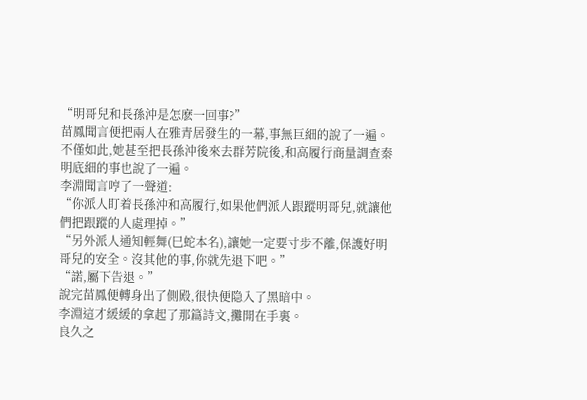“明哥兒和長孫沖是怎麽一回事?”
苗鳳聞言便把兩人在雅青居發生的一幕,事無巨細的說了一遍。
不僅如此,她甚至把長孫沖後來去群芳院後,和高履行商量調查秦明底細的事也說了一遍。
李淵聞言哼了一聲道:
“你派人盯着長孫沖和高履行,如果他們派人跟蹤明哥兒,就讓他們把跟蹤的人處理掉。”
“另外派人通知輕舞(巳蛇本名),讓她一定要寸步不離,保護好明哥兒的安全。沒其他的事,你就先退下吧。”
“諾,屬下告退。”
說完苗鳳便轉身出了側殿,很快便隐入了黑暗中。
李淵這才緩緩的拿起了那篇詩文,攤開在手裏。
良久之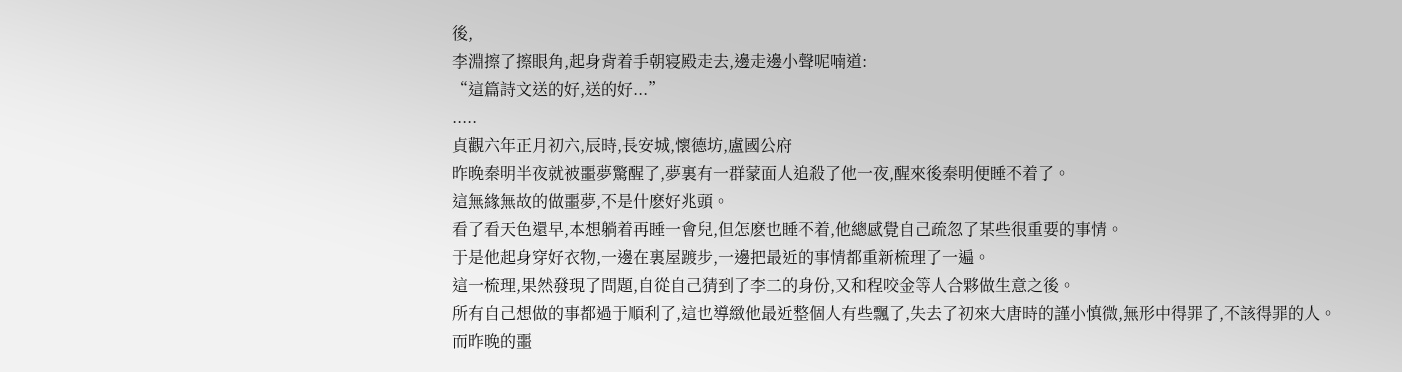後,
李淵擦了擦眼角,起身背着手朝寝殿走去,邊走邊小聲呢喃道:
“這篇詩文送的好,送的好...”
.....
貞觀六年正月初六,辰時,長安城,懷德坊,盧國公府
昨晚秦明半夜就被噩夢驚醒了,夢裏有一群蒙面人追殺了他一夜,醒來後秦明便睡不着了。
這無緣無故的做噩夢,不是什麽好兆頭。
看了看天色還早,本想躺着再睡一會兒,但怎麽也睡不着,他總感覺自己疏忽了某些很重要的事情。
于是他起身穿好衣物,一邊在裏屋踱步,一邊把最近的事情都重新梳理了一遍。
這一梳理,果然發現了問題,自從自己猜到了李二的身份,又和程咬金等人合夥做生意之後。
所有自己想做的事都過于順利了,這也導緻他最近整個人有些飄了,失去了初來大唐時的謹小慎微,無形中得罪了,不該得罪的人。
而昨晚的噩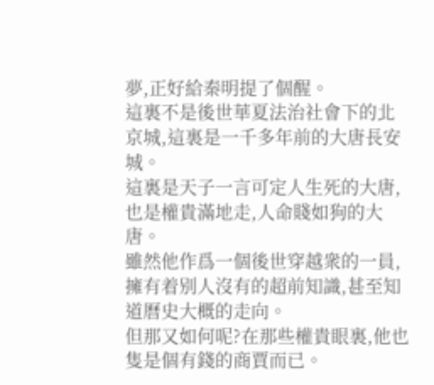夢,正好給秦明提了個醒。
這裏不是後世華夏法治社會下的北京城,這裏是一千多年前的大唐長安城。
這裏是天子一言可定人生死的大唐,也是權貴滿地走,人命賤如狗的大唐。
雖然他作爲一個後世穿越衆的一員,擁有着别人沒有的超前知識,甚至知道曆史大概的走向。
但那又如何呢?在那些權貴眼裏,他也隻是個有錢的商賈而已。